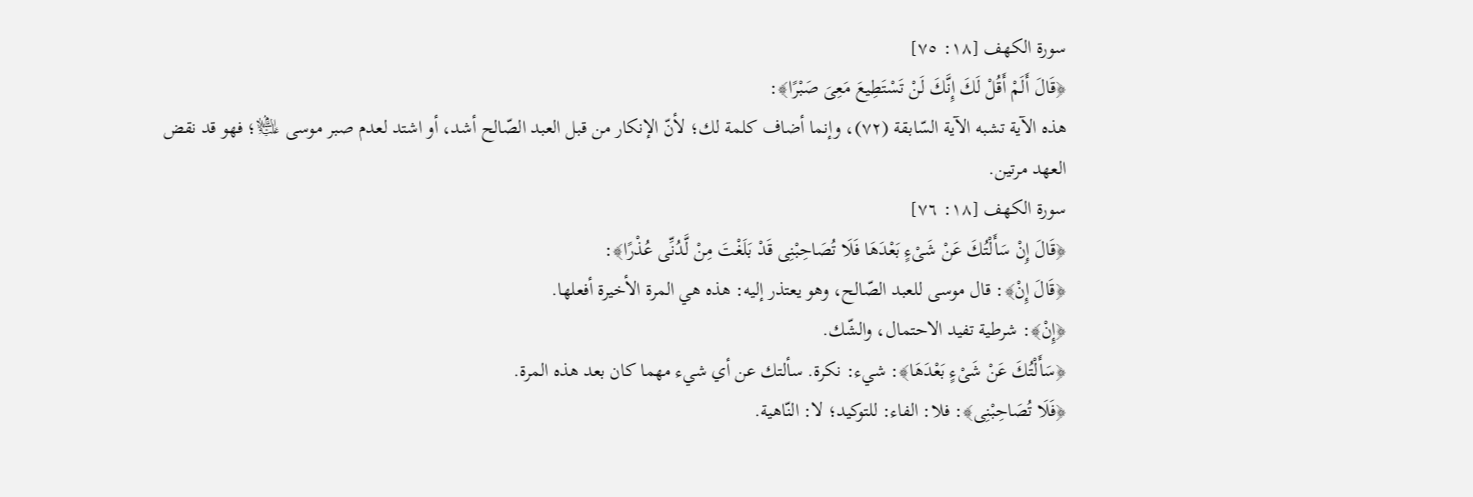سورة الكهف [١٨: ٧٥]
﴿قَالَ أَلَمْ أَقُلْ لَكَ إِنَّكَ لَنْ تَسْتَطِيعَ مَعِىَ صَبْرًا﴾:
هذه الآية تشبه الآية السّابقة (٧٢)، وإنما أضاف كلمة لك؛ لأنّ الإنكار من قبل العبد الصّالح أشد، أو اشتد لعدم صبر موسى ﵇؛ فهو قد نقض العهد مرتين.
سورة الكهف [١٨: ٧٦]
﴿قَالَ إِنْ سَأَلْتُكَ عَنْ شَىْءٍ بَعْدَهَا فَلَا تُصَاحِبْنِى قَدْ بَلَغْتَ مِنْ لَّدُنِّى عُذْرًا﴾:
﴿قَالَ إِنْ﴾: قال موسى للعبد الصّالح، وهو يعتذر إليه: هذه هي المرة الأخيرة أفعلها.
﴿إِنْ﴾: شرطية تفيد الاحتمال، والشّك.
﴿سَأَلْتُكَ عَنْ شَىْءٍ بَعْدَهَا﴾: شيء: نكرة. سألتك عن أي شيء مهما كان بعد هذه المرة.
﴿فَلَا تُصَاحِبْنِى﴾: فلا: الفاء: للتوكيد؛ لا: النّاهية.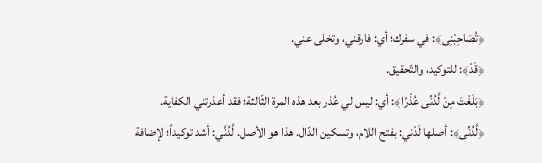﴿تُصَاحِبْنِى﴾: في سفرك؛ أي: فارقني، وتخلى عني.
﴿قَدْ﴾: للتوكيد، والتّحقيق.
﴿بَلَغْتَ مِنْ لَّدُنِّى عُذْرًا﴾: أي: ليس لي عُذر بعد هذه المرة الثّالثة؛ فقد أعذرتني الكفاية.
﴿لَّدُنِّى﴾: أصلها لَدْني: بفتح اللام، وتسكين الدّال. هذا هو الأصل. لَّدُنَّي: أشد توكيداً؛ لإضافة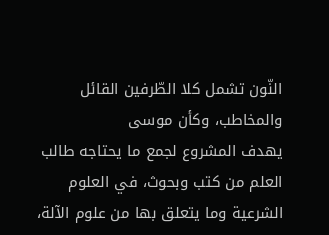النّون تشمل كلا الطّرفين القائل والمخاطب، وكأن موسى
يهدف المشروع لجمع ما يحتاجه طالب العلم من كتب وبحوث، في العلوم الشرعية وما يتعلق بها من علوم الآلة،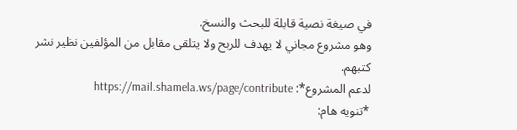في صيغة نصية قابلة للبحث والنسخ.
وهو مشروع مجاني لا يهدف للربح ولا يتلقى مقابل من المؤلفين نظير نشر كتبهم.
لدعم المشروع*: https://mail.shamela.ws/page/contribute
*تنويه هام: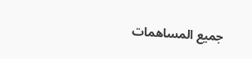جميع المساهمات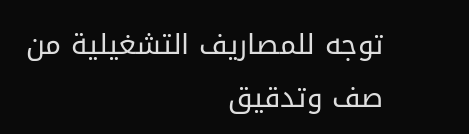توجه للمصاريف التشغيلية من صف وتدقيق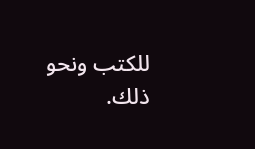للكتب ونحو ذلك.